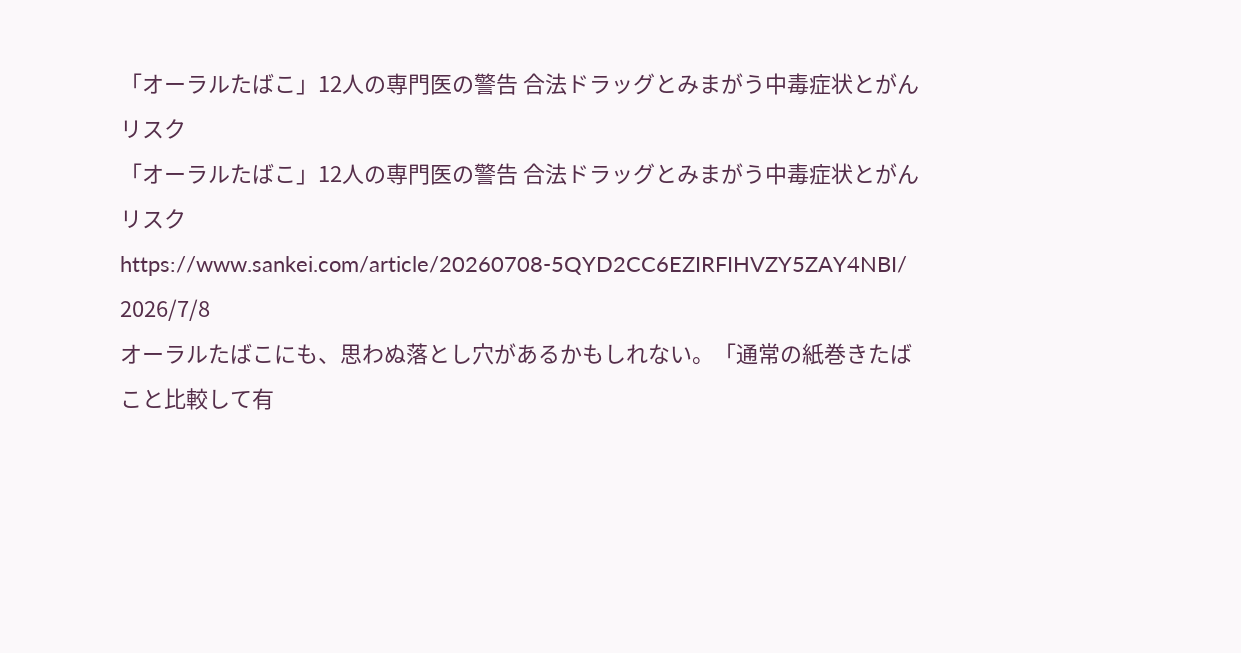「オーラルたばこ」12人の専門医の警告 合法ドラッグとみまがう中毒症状とがんリスク
「オーラルたばこ」12人の専門医の警告 合法ドラッグとみまがう中毒症状とがんリスク
https://www.sankei.com/article/20260708-5QYD2CC6EZIRFIHVZY5ZAY4NBI/
2026/7/8
オーラルたばこにも、思わぬ落とし穴があるかもしれない。「通常の紙巻きたばこと比較して有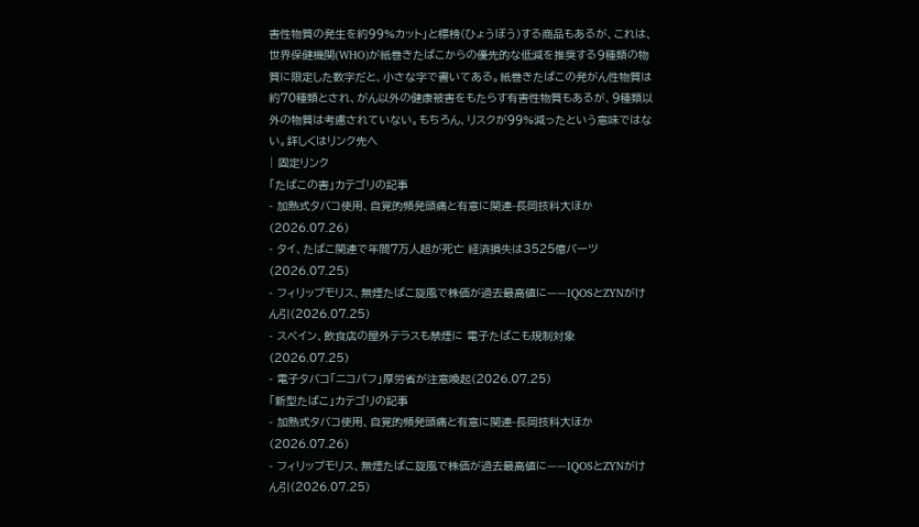害性物質の発生を約99%カット」と標榜(ひょうぼう)する商品もあるが、これは、世界保健機関(WHO)が紙巻きたばこからの優先的な低減を推奨する9種類の物質に限定した数字だと、小さな字で書いてある。紙巻きたばこの発がん性物質は約70種類とされ、がん以外の健康被害をもたらす有害性物質もあるが、9種類以外の物質は考慮されていない。もちろん、リスクが99%減ったという意味ではない。詳しくはリンク先へ
| 固定リンク
「たばこの害」カテゴリの記事
- 加熱式タバコ使用、自覚的頻発頭痛と有意に関連-長岡技科大ほか(2026.07.26)
- タイ、たばこ関連で年間7万人超が死亡 経済損失は3525億バーツ(2026.07.25)
- フィリップモリス、無煙たばこ旋風で株価が過去最高値に——IQOSとZYNがけん引(2026.07.25)
- スペイン、飲食店の屋外テラスも禁煙に 電子たばこも規制対象(2026.07.25)
- 電子タバコ「ニコパフ」厚労省が注意喚起(2026.07.25)
「新型たばこ」カテゴリの記事
- 加熱式タバコ使用、自覚的頻発頭痛と有意に関連-長岡技科大ほか(2026.07.26)
- フィリップモリス、無煙たばこ旋風で株価が過去最高値に——IQOSとZYNがけん引(2026.07.25)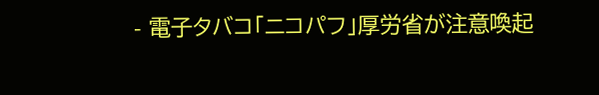- 電子タバコ「ニコパフ」厚労省が注意喚起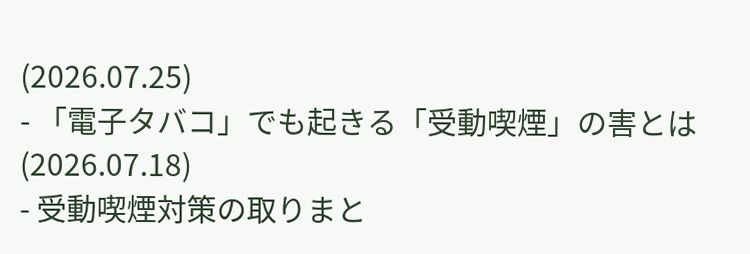(2026.07.25)
- 「電子タバコ」でも起きる「受動喫煙」の害とは(2026.07.18)
- 受動喫煙対策の取りまと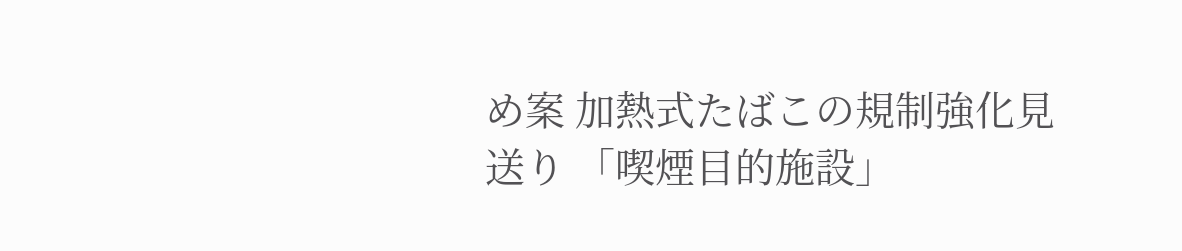め案 加熱式たばこの規制強化見送り 「喫煙目的施設」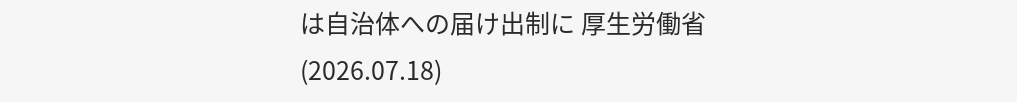は自治体への届け出制に 厚生労働省(2026.07.18)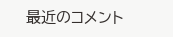最近のコメント